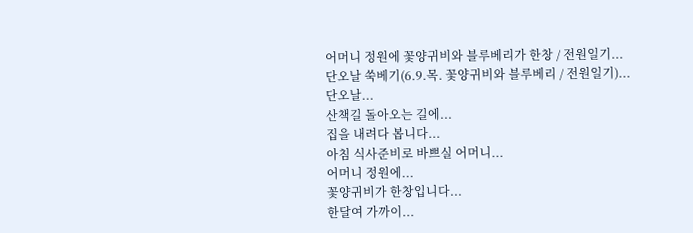어머니 정원에 꽃양귀비와 블루베리가 한창 / 전원일기...
단오날 쑥베기(6.9.목. 꽃양귀비와 블루베리 / 전원일기)...
단오날...
산책길 돌아오는 길에...
집을 내려다 봅니다...
아침 식사준비로 바쁘실 어머니...
어머니 정원에...
꽃양귀비가 한창입니다...
한달여 가까이...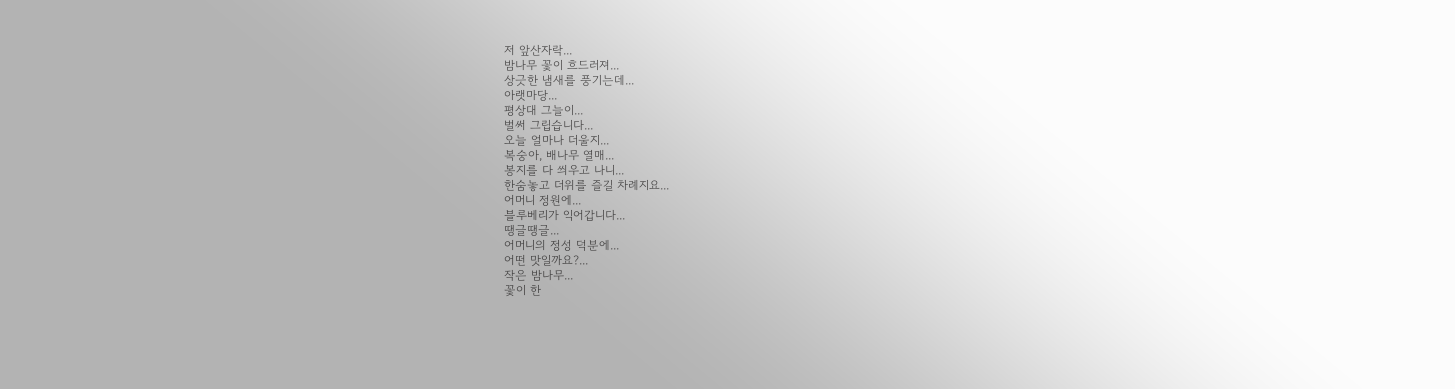저 앞산자락...
밤나무 꽃이 흐드러져...
상긋한 냄새를 풍기는데...
아랫마당...
평상대 그늘이...
벌써 그립습니다...
오늘 얼마나 더울지...
복숭아, 배나무 열매...
봉지를 다 씌우고 나니...
한숨놓고 더위를 즐길 차례지요...
어머니 정원에...
블루베리가 익어갑니다...
땡글땡글...
어머니의 정성 덕분에...
어떤 맛일까요?...
작은 밤나무...
꽃이 한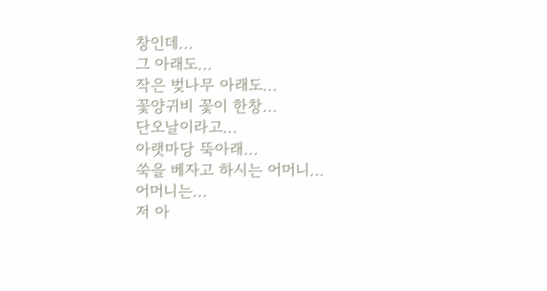창인데...
그 아래도...
작은 벚나무 아래도...
꽃양귀비 꽃이 한창...
단오날이라고...
아랫마당 뚝아래...
쑥을 베자고 하시는 어머니...
어머니는...
저 아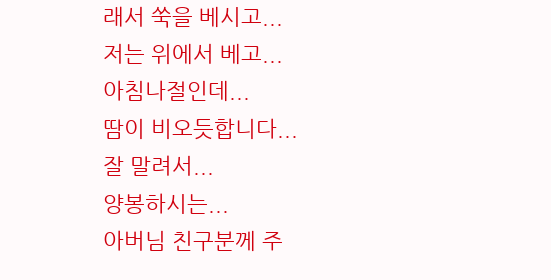래서 쑥을 베시고...
저는 위에서 베고...
아침나절인데...
땀이 비오듯합니다...
잘 말려서...
양봉하시는...
아버님 친구분께 주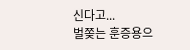신다고...
벌쫒는 훈증용으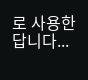로 사용한답니다...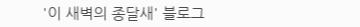'이 새벽의 종달새' 블로그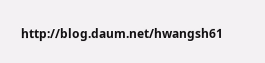http://blog.daum.net/hwangsh61